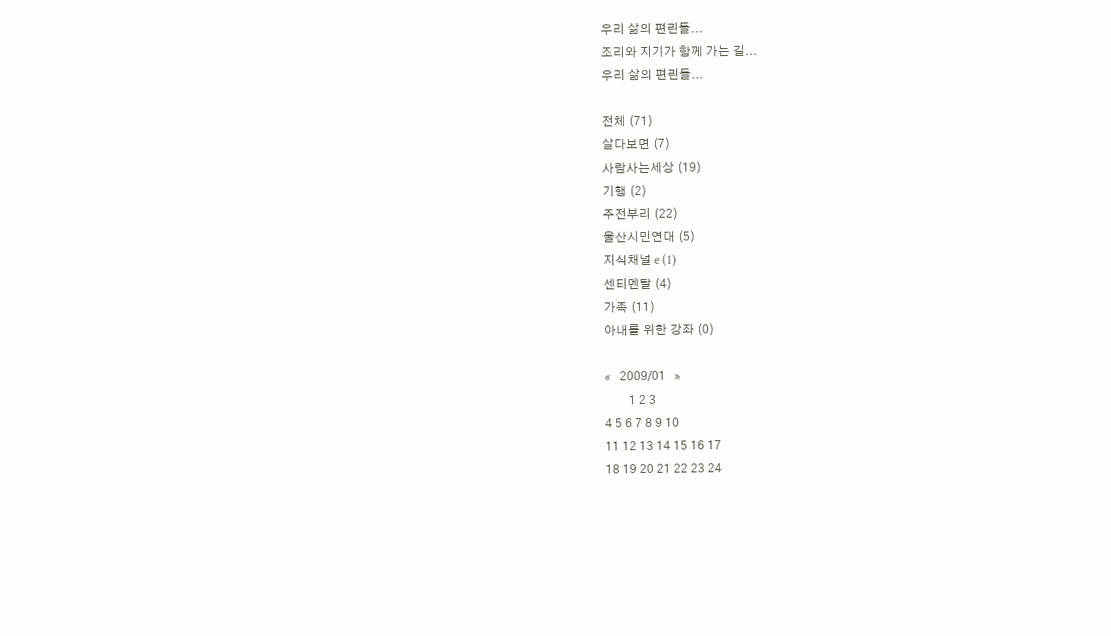우리 삶의 편린들...
조리와 지기가 함께 가는 길...
우리 삶의 편린들...

전체 (71)
살다보면 (7)
사람사는세상 (19)
기행 (2)
주전부리 (22)
울산시민연대 (5)
지식채널 e (1)
센티멘탈 (4)
가족 (11)
아내를 위한 강좌 (0)

«   2009/01   »
        1 2 3
4 5 6 7 8 9 10
11 12 13 14 15 16 17
18 19 20 21 22 23 24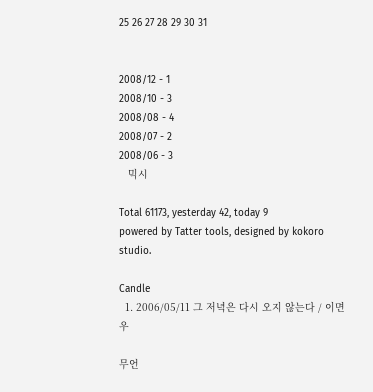25 26 27 28 29 30 31


2008/12 - 1
2008/10 - 3
2008/08 - 4
2008/07 - 2
2008/06 - 3
   믹시

Total 61173, yesterday 42, today 9
powered by Tatter tools, designed by kokoro studio.

Candle
  1. 2006/05/11 그 저녁은 다시 오지 않는다 / 이면우

무언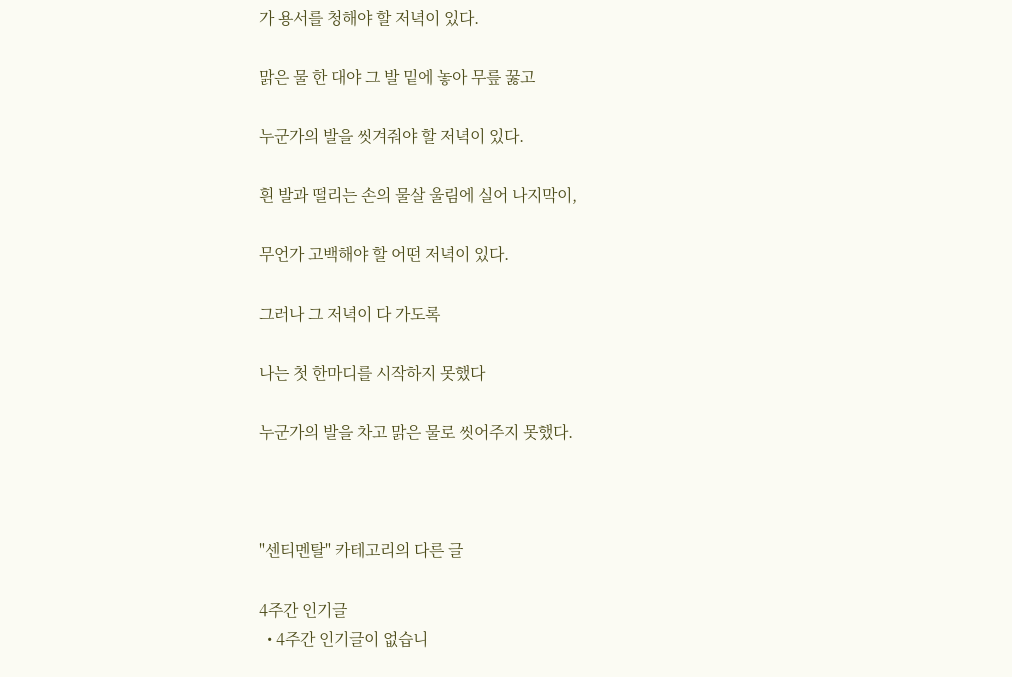가 용서를 청해야 할 저녁이 있다.

맑은 물 한 대야 그 발 밑에 놓아 무릎 꿇고

누군가의 발을 씻겨줘야 할 저녁이 있다.

흰 발과 떨리는 손의 물살 울림에 실어 나지막이,

무언가 고백해야 할 어떤 저녁이 있다.

그러나 그 저녁이 다 가도록

나는 첫 한마디를 시작하지 못했다

누군가의 발을 차고 맑은 물로 씻어주지 못했다.



"센티멘탈" 카테고리의 다른 글

4주간 인기글
  • 4주간 인기글이 없습니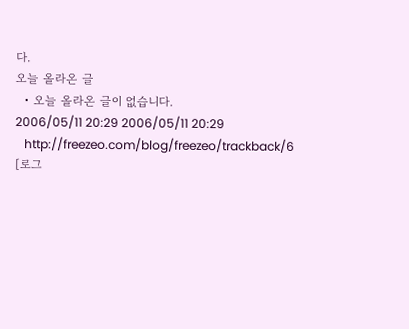다.
오늘 올라온 글
  • 오늘 올라온 글이 없습니다.
2006/05/11 20:29 2006/05/11 20:29
   http://freezeo.com/blog/freezeo/trackback/6
[로그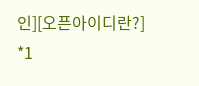인][오픈아이디란?]
*1